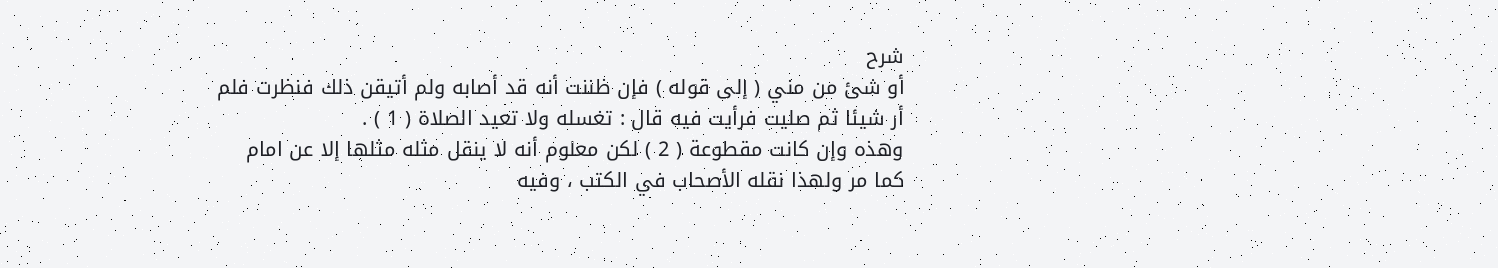شرح
أو شئ من مني ( إلى قوله ) فإن ظننت أنه قد أصابه ولم أتيقن ذلك فنظرت فلم
أر شيئا ثم صليت فرأيت فيه قال : تغسله ولا تعيد الصلاة ( 1 ) .
وهذه وإن كانت مقطوعة ( 2 ) لكن معلوم أنه لا ينقل مثله مثلها إلا عن امام
كما مر ولهذا نقله الأصحاب في الكتب ، وفيه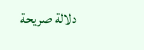دلالة صريحة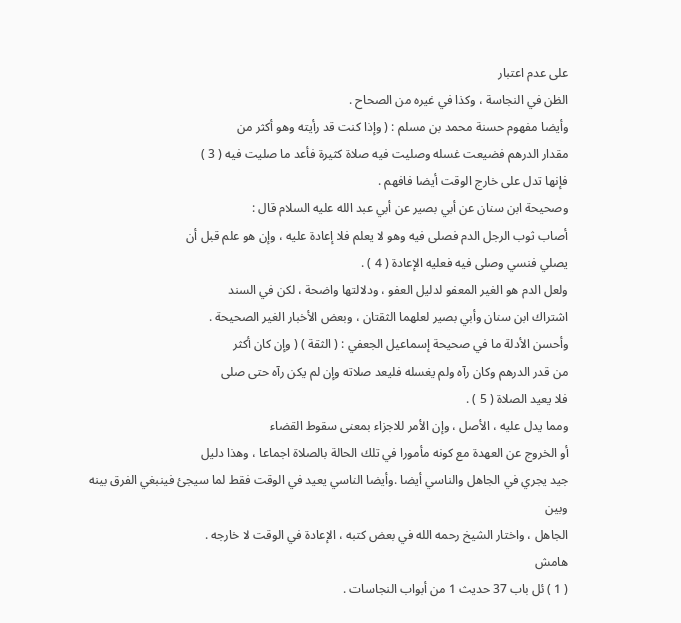على عدم اعتبار
الظن في النجاسة ، وكذا في غيره من الصحاح .
وأيضا مفهوم حسنة محمد بن مسلم : ( وإذا كنت قد رأيته وهو أكثر من
مقدار الدرهم فضيعت غسله وصليت فيه صلاة كثيرة فأعد ما صليت فيه ( 3 )
فإنها تدل على خارج الوقت أيضا فافهم .
وصحيحة ابن سنان عن أبي بصير عن أبي عبد الله عليه السلام قال :
أصاب ثوب الرجل الدم فصلى فيه وهو لا يعلم فلا إعادة عليه ، وإن هو علم قبل أن
يصلي فنسي وصلى فيه فعليه الإعادة ( 4 ) .
ولعل الدم هو الغير المعفو لدليل العفو ، ودلالتها واضحة ، لكن في السند
اشتراك ابن سنان وأبي بصير لعلهما الثقتان ، وبعض الأخبار الغير الصحيحة .
وأحسن الأدلة ما في صحيحة إسماعيل الجعفي : ( الثقة ) ( وإن كان أكثر
من قدر الدرهم وكان رآه ولم يغسله فليعد صلاته وإن لم يكن رآه حتى صلى
فلا يعيد الصلاة ( 5 ) .
ومما يدل عليه ، الأصل ، وإن الأمر للاجزاء بمعنى سقوط القضاء
أو الخروج عن العهدة مع كونه مأمورا في تلك الحالة بالصلاة اجماعا ، وهذا دليل
جيد يجري في الجاهل والناسي أيضا .وأيضا الناسي يعيد في الوقت فقط لما سيجئ فينبغي الفرق بينه وبين
الجاهل ، واختار الشيخ رحمه الله في بعض كتبه ، الإعادة في الوقت لا خارجه .
هامش
( 1 ) ئل باب 37 حديث 1 من أبواب النجاسات .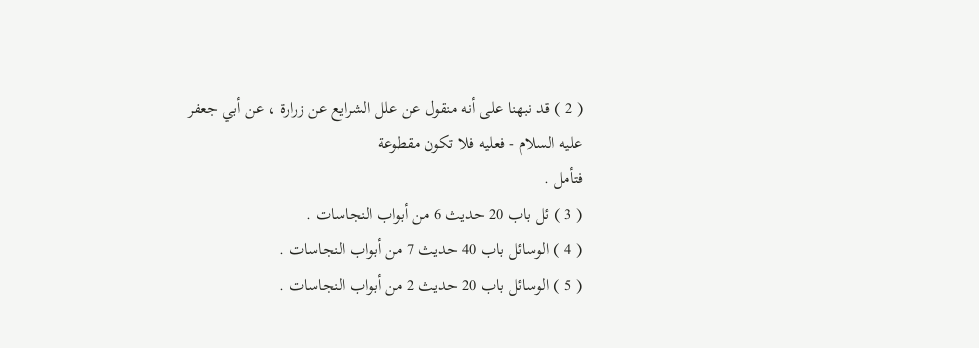( 2 ) قد نبهنا على أنه منقول عن علل الشرايع عن زرارة ، عن أبي جعفر عليه السلام - فعليه فلا تكون مقطوعة
فتأمل .
( 3 ) ئل باب 20 حديث 6 من أبواب النجاسات .
( 4 ) الوسائل باب 40 حديث 7 من أبواب النجاسات .
( 5 ) الوسائل باب 20 حديث 2 من أبواب النجاسات .